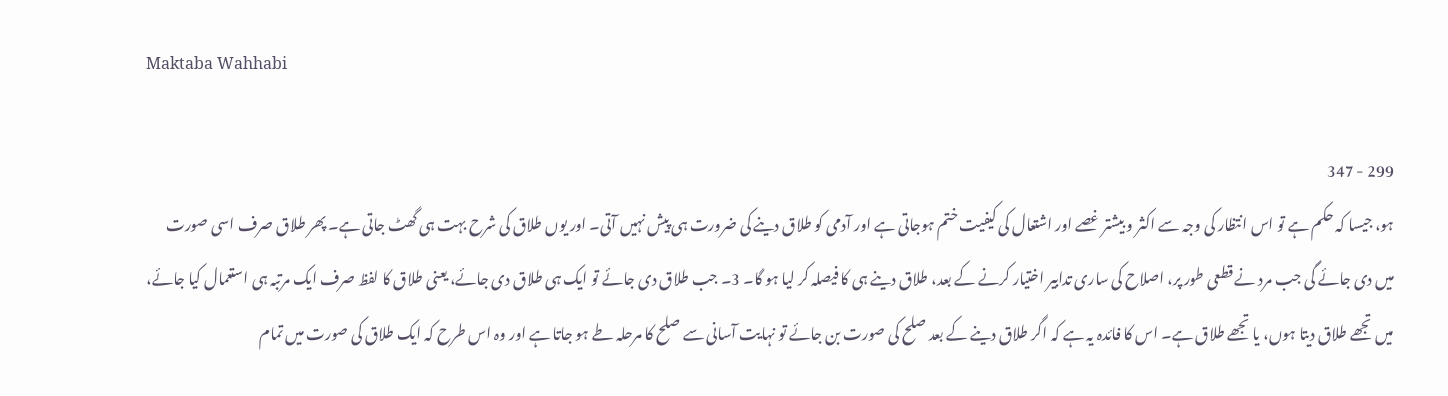Maktaba Wahhabi

299 - 347
ہو، جیسا کہ حکم ہے تو اس انتظار کی وجہ سے اکثر و بیشتر غصے اور اشتعال کی کیفیت ختم ہوجاتی ہے اور آدمی کو طلاق دینے کی ضرورت ہی پیش نہیں آتی۔ اور یوں طلاق کی شرح بہت ہی گھٹ جاتی ہے۔ پھر طلاق صرف اسی صورت میں دی جائے گی جب مرد نے قطعی طور پر، اصلاح کی ساری تدابیر اختیار کرنے کے بعد، طلاق دینے ہی کا فیصلہ کر لیا ہو گا۔ 3۔ جب طلاق دی جائے تو ایک ہی طلاق دی جائے، یعنی طلاق کا لفظ صرف ایک مرتبہ ہی استعمال کیا جائے، میں تجھے طلاق دیتا ہوں، یا تجھے طلاق ہے۔ اس کا فائدہ یہ ہے کہ اگر طلاق دینے کے بعد صلح کی صورت بن جائے تو نہایت آسانی سے صلح کا مرحلہ طے ہو جاتا ہے اور وہ اس طرح کہ ایک طلاق کی صورت میں تمام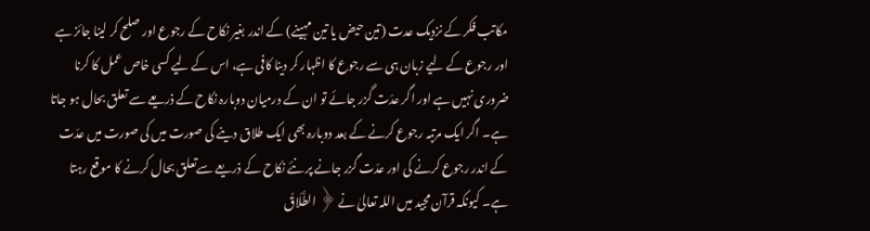مکاتب فکر کے نزدیک عدت (تین حیض یا تین مہینے) کے اندر بغیر نکاح کے رجوع اور صلح کر لینا جائز ہے اور رجوع کے لیے زبان ہی سے رجوع کا اظہار کر دینا کافی ہے، اس کے لیے کسی خاص عمل کا کرنا ضروری نہیں ہے اور اگر عدّت گزر جائے تو ان کے درمیان دوبارہ نکاح کے ذریعے سے تعلق بحال ہو جاتا ہے۔ اگر ایک مرتبہ رجوع کرنے کے بعد دوبارہ بھی ایک طلاق دینے کی صورت میں کی صورت میں عدّت کے اندر رجوع کرنے کی اور عدّت گزر جانے پر نئے نکاح کے ذریعے سےتعلق بحال کرنے کا موقع رہتا ہے۔ کیونکہ قرآن مجید میں اللہ تعالیٰ نے ﴿ الطَّلَاقُ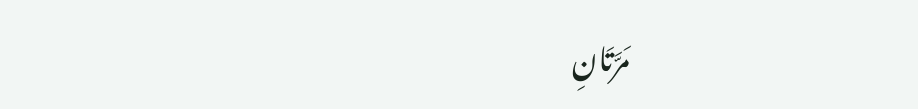مَرَّتَانِ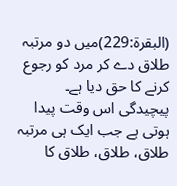(البقرة:229)میں دو مرتبہ طلاق دے کر مرد کو رجوع کرنے کا حق دیا ہے۔ پیچیدگی اس وقت پیدا ہوتی ہے جب ایک ہی مرتبہ طلاق، طلاق، طلاق کا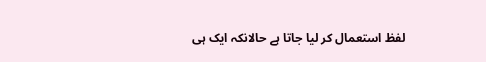لفظ استعمال کر لیا جاتا ہے حالانکہ ایک ہی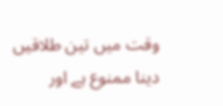وقت میں تین طلاقیں دینا ممنوع ہے اور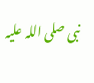نبی صلی اللہ علیہ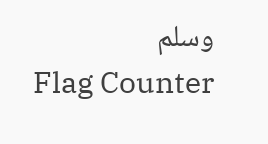وسلم
Flag Counter